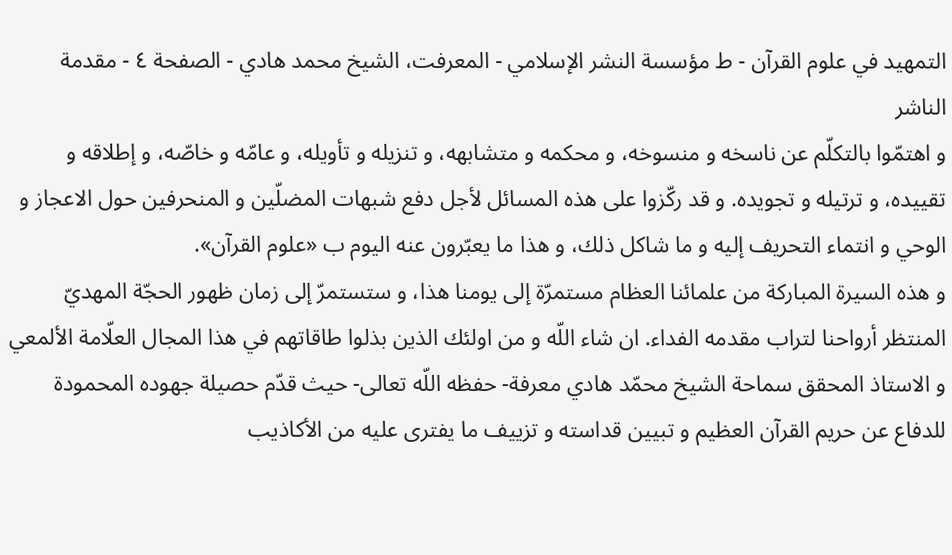التمهيد في علوم القرآن - ط مؤسسة النشر الإسلامي - المعرفت، الشيخ محمد هادي - الصفحة ٤ - مقدمة الناشر
و اهتمّوا بالتكلّم عن ناسخه و منسوخه، و محكمه و متشابهه، و تنزيله و تأويله، و عامّه و خاصّه، و إطلاقه و تقييده، و ترتيله و تجويده. و قد ركّزوا على هذه المسائل لأجل دفع شبهات المضلّين و المنحرفين حول الاعجاز و الوحي و انتماء التحريف إليه و ما شاكل ذلك، و هذا ما يعبّرون عنه اليوم ب «علوم القرآن».
و هذه السيرة المباركة من علمائنا العظام مستمرّة إلى يومنا هذا، و ستستمرّ إلى زمان ظهور الحجّة المهديّ المنتظر أرواحنا لتراب مقدمه الفداء. ان شاء اللّه و من اولئك الذين بذلوا طاقاتهم في هذا المجال العلّامة الألمعي و الاستاذ المحقق سماحة الشيخ محمّد هادي معرفة- حفظه اللّه تعالى- حيث قدّم حصيلة جهوده المحمودة للدفاع عن حريم القرآن العظيم و تبيين قداسته و تزييف ما يفترى عليه من الأكاذيب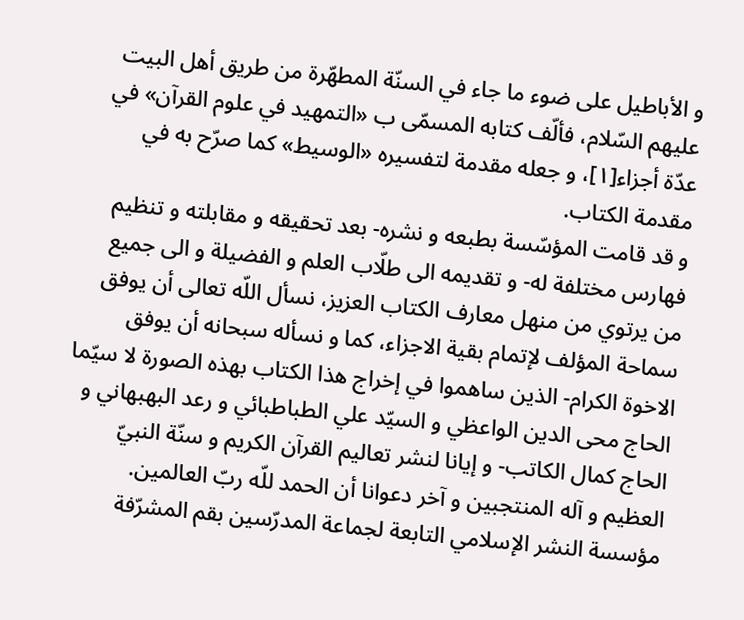و الأباطيل على ضوء ما جاء في السنّة المطهّرة من طريق أهل البيت عليهم السّلام، فألّف كتابه المسمّى ب «التمهيد في علوم القرآن» في عدّة أجزاء[١]، و جعله مقدمة لتفسيره «الوسيط» كما صرّح به في مقدمة الكتاب.
و قد قامت المؤسّسة بطبعه و نشره- بعد تحقيقه و مقابلته و تنظيم فهارس مختلفة له- و تقديمه الى طلّاب العلم و الفضيلة و الى جميع من يرتوي من منهل معارف الكتاب العزيز، نسأل اللّه تعالى أن يوفق سماحة المؤلف لإتمام بقية الاجزاء، كما و نسأله سبحانه أن يوفق الاخوة الكرام- الذين ساهموا في إخراج هذا الكتاب بهذه الصورة لا سيّما الحاج محى الدين الواعظي و السيّد علي الطباطبائي و رعد البهبهاني و الحاج كمال الكاتب- و إيانا لنشر تعاليم القرآن الكريم و سنّة النبيّ العظيم و آله المنتجبين و آخر دعوانا أن الحمد للّه ربّ العالمين.
مؤسسة النشر الإسلامي التابعة لجماعة المدرّسين بقم المشرّفة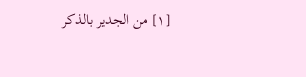[١] من الجدير بالذكر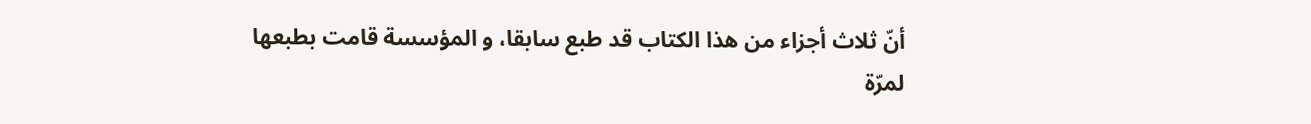أنّ ثلاث أجزاء من هذا الكتاب قد طبع سابقا، و المؤسسة قامت بطبعها لمرّة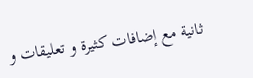ثانية مع إضافات كثيرة و تعليقات و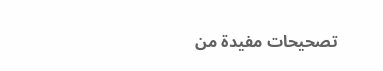تصحيحات مفيدة من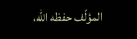المؤلّف حفظه اللّه،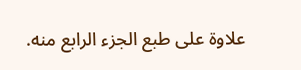علاوة على طبع الجزء الرابع منه.